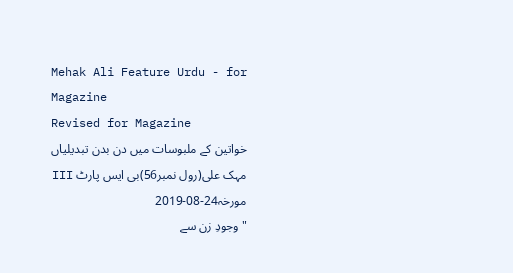Mehak Ali Feature Urdu - for Magazine
Revised for Magazine
خواتین کے ملبوسات میں دن بدن تبدیلیاں
مہک علی(رول نمبر56)بی ایس پارٹ III
مورخہ24-08-2019
"وجودِ زن سے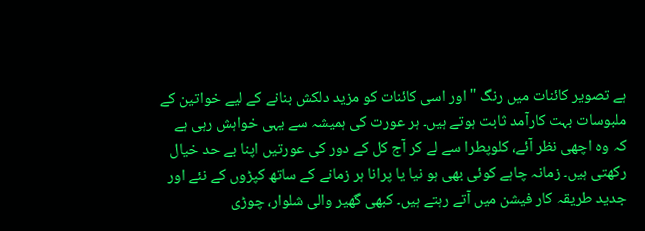ہے تصویر کائنات میں رنگ "اور اسی کائنات کو مزید دلکش بنانے کے لیے خواتین کے ملبوسات بہت کارآمد ثابت ہوتے ہیں۔ ہر عورت کی ہمیشہ سے یہی خواہش رہی ہے کہ وہ اچھی نظر آئے، کلوپطرا سے لے کر آج کل کے دور کی عورتیں اپنا بے حد خیال رکھتی ہیں۔ زمانہ چاہے کوئی بھی ہو نیا یا پرانا ہر زمانے کے ساتھ کپڑوں کے نئے اور جدید طریقہ کار فیشن میں آتے رہتے ہیں۔ کبھی گھیر والی شلوار، چوڑی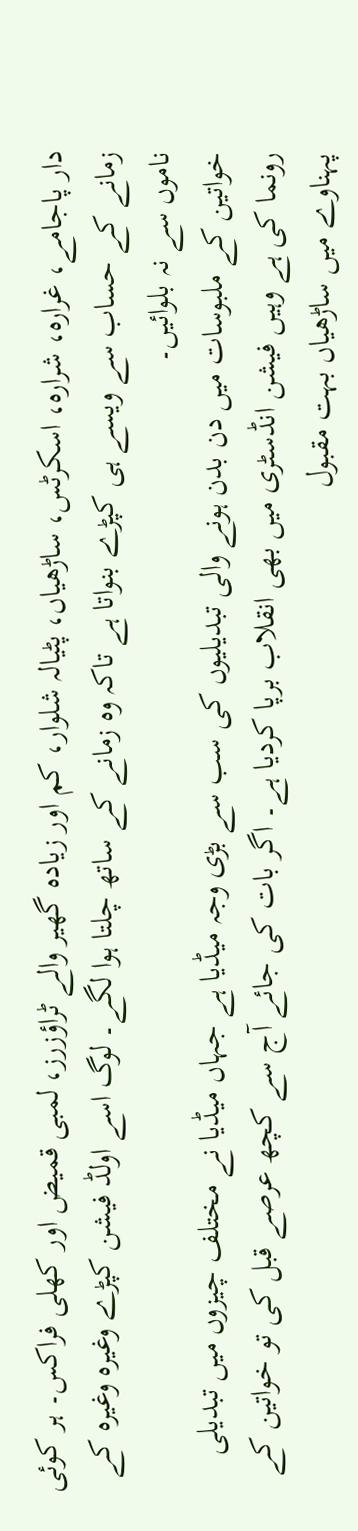دار پاجامے، غرارہ، شرارہ، اسکرٹس، ساڑھیاں، پٹیالہ شلوار، کم اور زیادہ گھیر والے ٹراؤزرز، لمبی قمیض اور کھلی فراکس۔ ہر کوئی زمانے کے حساب سے ویسے ہی کپڑے بنواتا ہے تاکہ وہ زمانے کے ساتھ چلتا ہوا لگے۔ لوگ اسے اولڈ فیشن کپڑے وغیرہ وغیرہ کے ناموں سے نہ بلوائیں۔
خواتین کے ملبوسات میں دن بدن ہونے والی تبدیلیوں کی سب سے بڑی وجہ میڈیا ہے جہاں میڈیا نے مختلف چیزوں میں تبدیلی رونما کی ہے وہیں فیشن انڈسٹری میں بھی انقلاب برپا کردیا ہے۔ اگر بات کی جائے آج سے کچھ عرصے قبل کی تو خواتین کے پہناوے میں ساڑھیاں بہت مقبول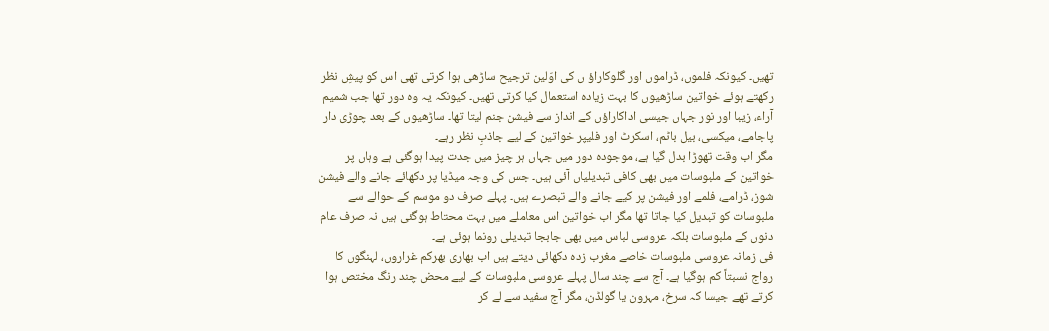تھیں۔ کیونکہ فلموں، ڈراموں اور گلوکاراؤ ں کی اوّلین ترجیح ساڑھی ہوا کرتی تھی اس کو پیشِ نظر رکھتے ہوئے خواتین ساڑھیوں کا بہت زیادہ استعمال کیا کرتی تھیں۔ کیونکہ یہ وہ دور تھا جب شمیم آراء، زیبا اور نور جہاں جیسی اداکاراؤں کے انداز سے فیشن جنم لیتا تھا۔ ساڑھیوں کے بعد چوڑی دار پاجامے، میکسی، بیل باٹم، اسکرٹ اور فلیپر خواتین کے لیے جاذبِ نظر رہے۔
مگر اب وقت تھوڑا بدل گیا ہے، موجودہ دور میں جہاں ہر چیز میں جدت پیدا ہوگئی ہے وہاں پر خواتین کے ملبوسات میں بھی کافی تبدیلیاں آئی ہیں۔ جس کی وجہ میڈیا پر دکھائے جانے والے فیشن شوز، ڈرامے، فلمے اور فیشن پر کیے جانے والے تبصرے ہیں۔ پہلے صرف دو موسم کے حوالے سے ملبوسات کو تبدیل کیا جاتا تھا مگر اب خواتین اس معاملے میں بہت محتاط ہوگئی ہیں نہ صرف عام دنوں کے ملبوسات بلکہ عروسی لباس میں بھی جابجا تبدیلی رونما ہوئی ہے۔
فی زمانہ عروسی ملبوسات خاصے مغرب زدہ دکھائی دیتے ہیں اب بھاری بھرکم غراروں، لہنگوں کا رواج نسبتاً کم ہوگیا ہے۔ آج سے چند سال پہلے عروسی ملبوسات کے لیے محض چند رنگ مختص ہوا کرتے تھے جیسا کہ سرخ، مہرون یا گولڈن، مگر آج سفید سے لے کر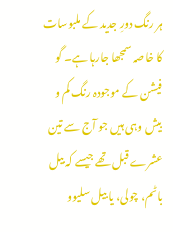ہر رنگ دورِ جدید کے ملبوسات کا خاصہ سمجھا جارہا ہے۔ گو فیشن کے موجودہ رنگ کم و بیش وہی ہیں جو آج سے تین عشرے قبل تھے جیسے کہ بیل باٹم، چولی، یا بیل سلیوو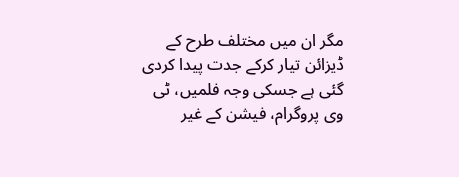مگر ان میں مختلف طرح کے ڈیزائن تیار کرکے جدت پیدا کردی گئی ہے جسکی وجہ فلمیں، ٹی وی پروگرام، فیشن کے غیر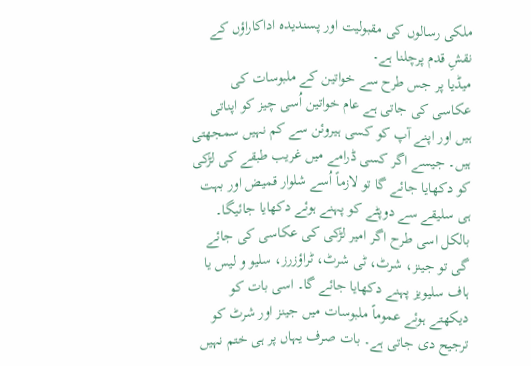ملکی رسالوں کی مقبولیت اور پسندیدہ اداکاراؤں کے نقشِ قدم پرچلنا ہے۔
میڈیا پر جس طرح سے خواتین کے ملبوسات کی عکاسی کی جاتی ہے عام خواتین اُسی چیز کو اپناتی ہیں اور اپنے آپ کو کسی ہیروئن سے کم نہیں سمجھتی ہیں۔ جیسے اگر کسی ڈرامے میں غریب طبقے کی لڑکی کو دکھایا جائے گا تو لازماً اُسے شلوار قمیض اور بہت ہی سلیقے سے دوپٹے کو پہنے ہوئے دکھایا جائیگا۔ بالکل اسی طرح اگر امیر لڑکی کی عکاسی کی جائے گی تو جینز، شرٹ، ٹی شرٹ، ٹراؤزرز، سلیو و لیس یا ہاف سلیویز پہنے دکھایا جائے گا۔ اسی بات کو دیکھتے ہوئے عموماً ملبوسات میں جینز اور شرٹ کو ترجیح دی جاتی ہے۔ بات صرف یہاں پر ہی ختم نہیں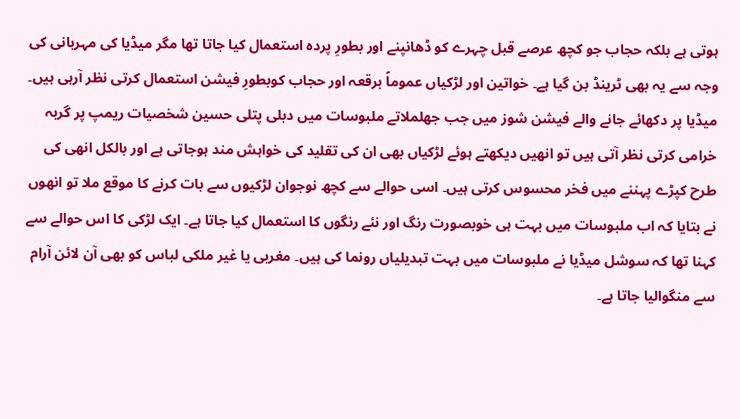ہوتی ہے بلکہ حجاب جو کچھ عرصے قبل چہرے کو ڈھانپنے اور بطورِ پردہ استعمال کیا جاتا تھا مگر میڈیا کی مہربانی کی وجہ سے یہ بھی ٹرینڈ بن گیا ہے۔ خواتین اور لڑکیاں عموماً برقعہ اور حجاب کوبطورِ فیشن استعمال کرتی نظر آرہی ہیں۔
میڈیا پر دکھائے جانے والے فیشن شوز میں جب جھلملاتے ملبوسات میں دبلی پتلی حسین شخصیات ریمپ پر گربہ خرامی کرتی نظر آتی ہیں تو انھیں دیکھتے ہوئے لڑکیاں بھی ان کی تقلید کی خواہش مند ہوجاتی ہے اور بالکل انھی کی طرح کپڑے پہننے میں فخر محسوس کرتی ہیں۔ اسی حوالے سے کچھ نوجوان لڑکیوں سے بات کرنے کا موقع ملا تو انھوں نے بتایا کہ اب ملبوسات میں بہت ہی خوبصورت رنگ اور نئے رنگوں کا استعمال کیا جاتا ہے۔ ایک لڑکی کا اس حوالے سے کہنا تھا کہ سوشل میڈیا نے ملبوسات میں بہت تبدیلیاں رونما کی ہیں۔ مغربی یا غیر ملکی لباس کو بھی آن لائن آرام سے منگوالیا جاتا ہے۔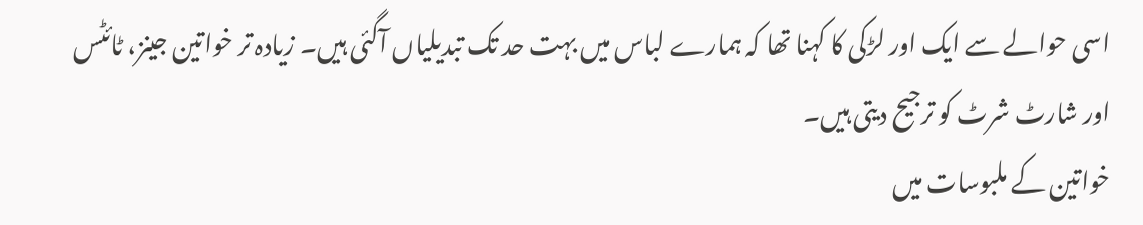اسی حوالے سے ایک اور لڑکی کا کہنا تھا کہ ہمارے لباس میں بہت حد تک تبدیلیاں آگئی ہیں۔ زیادہ تر خواتین جینز، ٹائٹس اور شارٹ شرٹ کو ترجیح دیتی ہیں۔
خواتین کے ملبوسات میں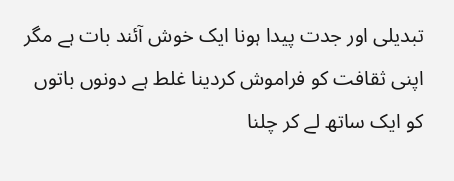تبدیلی اور جدت پیدا ہونا ایک خوش آئند بات ہے مگر اپنی ثقافت کو فراموش کردینا غلط ہے دونوں باتوں کو ایک ساتھ لے کر چلنا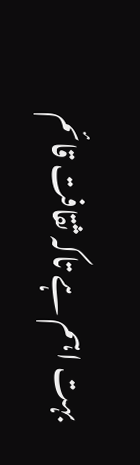بہت اہم ہے تاکہ ثقافت قائم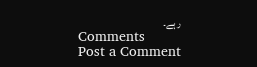رہے۔
Comments
Post a Comment